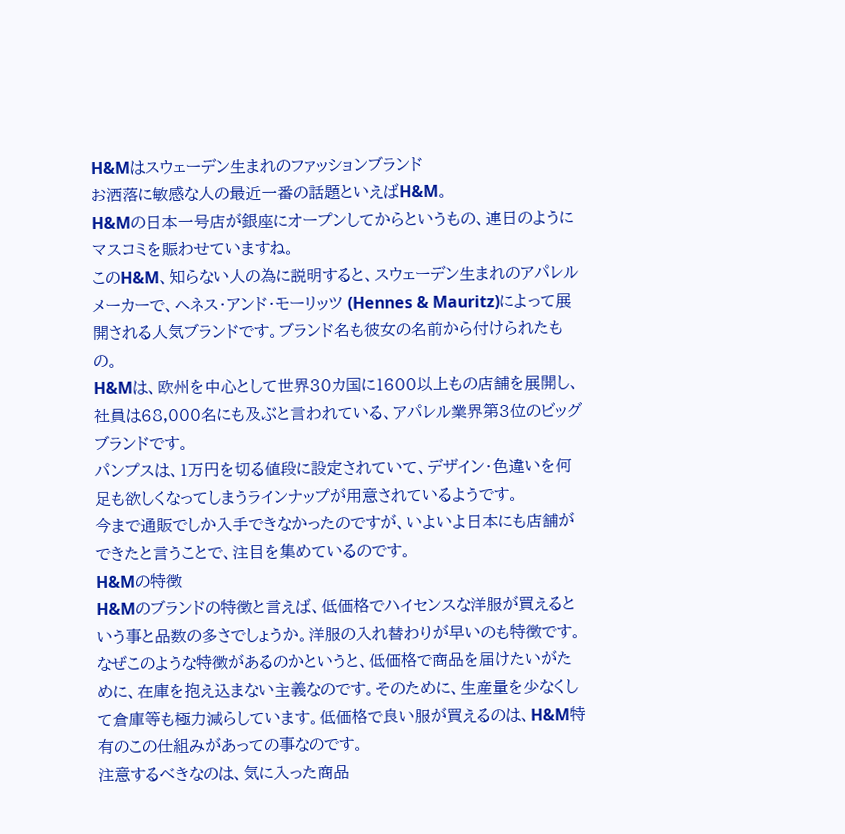H&Mはスウェーデン生まれのファッションブランド
お洒落に敏感な人の最近一番の話題といえばH&M。
H&Mの日本一号店が銀座にオープンしてからというもの、連日のようにマスコミを賑わせていますね。
このH&M、知らない人の為に説明すると、スウェーデン生まれのアパレルメーカーで、ヘネス・アンド・モーリッツ (Hennes & Mauritz)によって展開される人気ブランドです。ブランド名も彼女の名前から付けられたもの。
H&Mは、欧州を中心として世界30カ国に1600以上もの店舗を展開し、社員は68,000名にも及ぶと言われている、アパレル業界第3位のビッグブランドです。
パンプスは、1万円を切る値段に設定されていて、デザイン・色違いを何足も欲しくなってしまうラインナップが用意されているようです。
今まで通販でしか入手できなかったのですが、いよいよ日本にも店舗ができたと言うことで、注目を集めているのです。
H&Mの特徴
H&Mのブランドの特徴と言えば、低価格でハイセンスな洋服が買えるという事と品数の多さでしょうか。洋服の入れ替わりが早いのも特徴です。
なぜこのような特徴があるのかというと、低価格で商品を届けたいがために、在庫を抱え込まない主義なのです。そのために、生産量を少なくして倉庫等も極力減らしています。低価格で良い服が買えるのは、H&M特有のこの仕組みがあっての事なのです。
注意するべきなのは、気に入った商品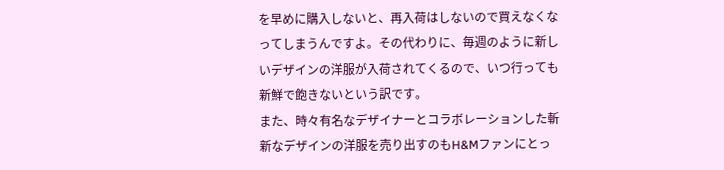を早めに購入しないと、再入荷はしないので買えなくなってしまうんですよ。その代わりに、毎週のように新しいデザインの洋服が入荷されてくるので、いつ行っても新鮮で飽きないという訳です。
また、時々有名なデザイナーとコラボレーションした斬新なデザインの洋服を売り出すのもH&Mファンにとっ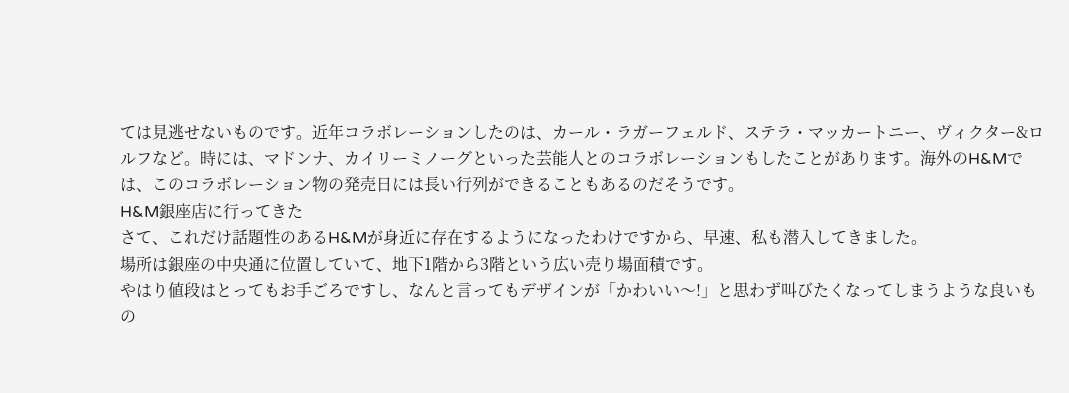ては見逃せないものです。近年コラボレーションしたのは、カール・ラガーフェルド、ステラ・マッカートニー、ヴィクター&ロルフなど。時には、マドンナ、カイリーミノーグといった芸能人とのコラボレーションもしたことがあります。海外のH&Mでは、このコラボレーション物の発売日には長い行列ができることもあるのだそうです。
H&M銀座店に行ってきた
さて、これだけ話題性のあるH&Mが身近に存在するようになったわけですから、早速、私も潜入してきました。
場所は銀座の中央通に位置していて、地下1階から3階という広い売り場面積です。
やはり値段はとってもお手ごろですし、なんと言ってもデザインが「かわいい〜!」と思わず叫びたくなってしまうような良いもの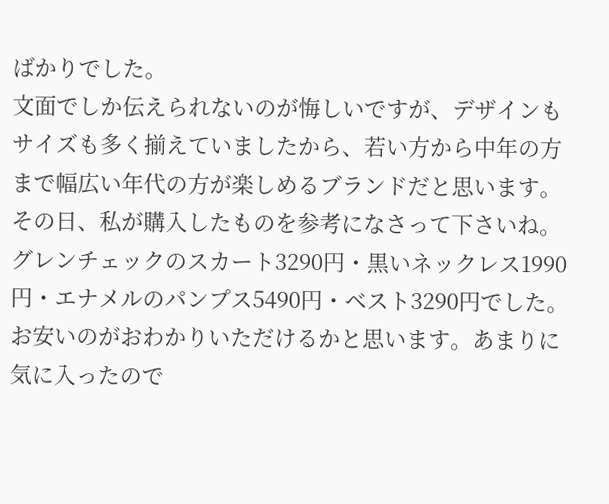ばかりでした。
文面でしか伝えられないのが悔しいですが、デザインもサイズも多く揃えていましたから、若い方から中年の方まで幅広い年代の方が楽しめるブランドだと思います。
その日、私が購入したものを参考になさって下さいね。グレンチェックのスカート3290円・黒いネックレス1990円・エナメルのパンプス5490円・ベスト3290円でした。
お安いのがおわかりいただけるかと思います。あまりに気に入ったので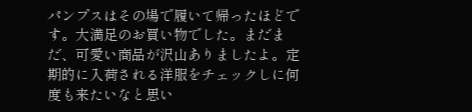パンプスはその場で履いて帰ったほどです。大満足のお買い物でした。まだまだ、可愛い商品が沢山ありましたよ。定期的に入荷される洋服をチェックしに何度も来たいなと思い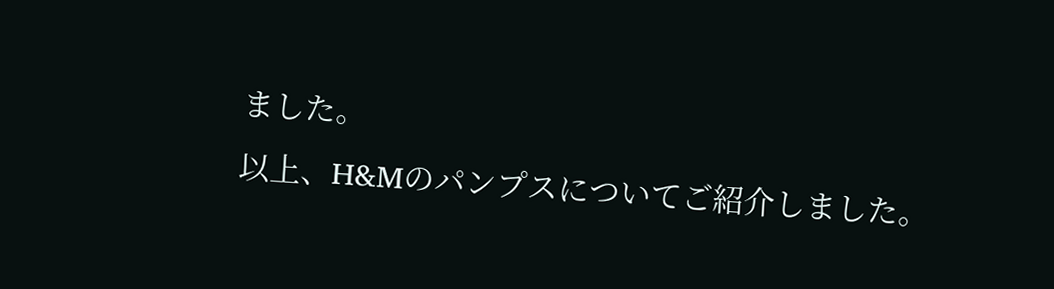ました。
以上、H&Mのパンプスについてご紹介しました。